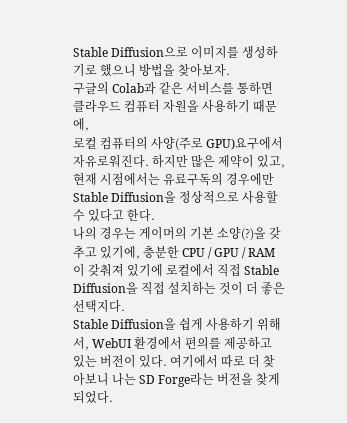Stable Diffusion으로 이미지를 생성하기로 했으니 방법을 찾아보자.
구글의 Colab과 같은 서비스를 통하면 클라우드 컴퓨터 자원을 사용하기 때문에,
로컬 컴퓨터의 사양(주로 GPU)요구에서 자유로워진다. 하지만 많은 제약이 있고, 현재 시점에서는 유료구독의 경우에만 Stable Diffusion을 정상적으로 사용할 수 있다고 한다.
나의 경우는 게이머의 기본 소양(?)을 갖추고 있기에, 충분한 CPU / GPU / RAM 이 갖춰져 있기에 로컬에서 직접 Stable Diffusion을 직접 설치하는 것이 더 좋은 선택지다.
Stable Diffusion을 쉽게 사용하기 위해서, WebUI 환경에서 편의를 제공하고 있는 버전이 있다. 여기에서 따로 더 찾아보니 나는 SD Forge라는 버전을 찾게 되었다.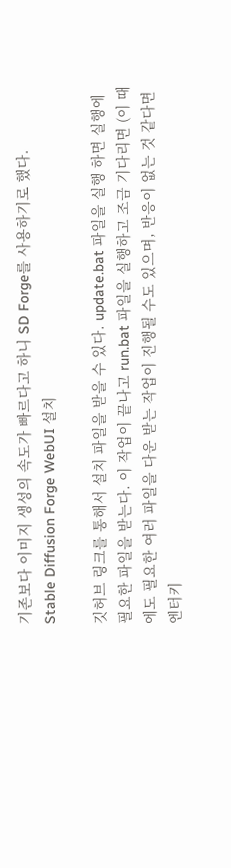기존보다 이미지 생성의 속도가 빠르다고 하니 SD Forge를 사용하기로 했다.
Stable Diffusion Forge WebUI 설치

깃허브 링크를 통해서 설치 파일을 받을 수 있다. update.bat 파일을 실행 하면 실행에 필요한 파일을 받는다. 이 작업이 끝나고 run.bat 파일을 실행하고 조금 기다리면 (이 때에도 필요한 여러 파일을 다운 받는 작업이 진행될 수도 있으며, 반응이 없는 것 같다면 엔터키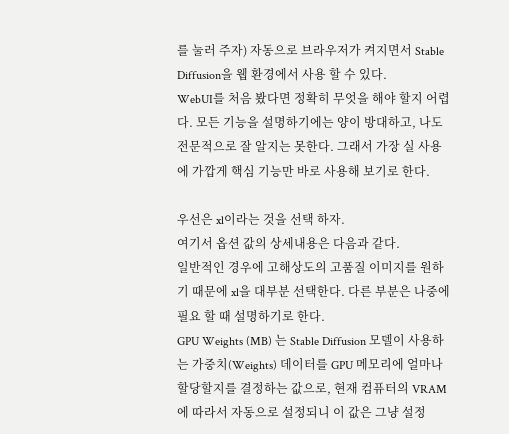를 눌러 주자) 자동으로 브라우저가 켜지면서 Stable Diffusion을 웹 환경에서 사용 할 수 있다.
WebUI를 처음 봤다면 정확히 무엇을 해야 할지 어렵다. 모든 기능을 설명하기에는 양이 방대하고, 나도 전문적으로 잘 알지는 못한다. 그래서 가장 실 사용에 가깝게 핵심 기능만 바로 사용해 보기로 한다.

우선은 xl이라는 것을 선택 하자.
여기서 옵션 값의 상세내용은 다음과 같다.
일반적인 경우에 고해상도의 고품질 이미지를 원하기 때문에 xl을 대부분 선택한다. 다른 부분은 나중에 필요 할 때 설명하기로 한다.
GPU Weights (MB) 는 Stable Diffusion 모델이 사용하는 가중치(Weights) 데이터를 GPU 메모리에 얼마나 할당할지를 결정하는 값으로, 현재 컴퓨터의 VRAM에 따라서 자동으로 설정되니 이 값은 그냥 설정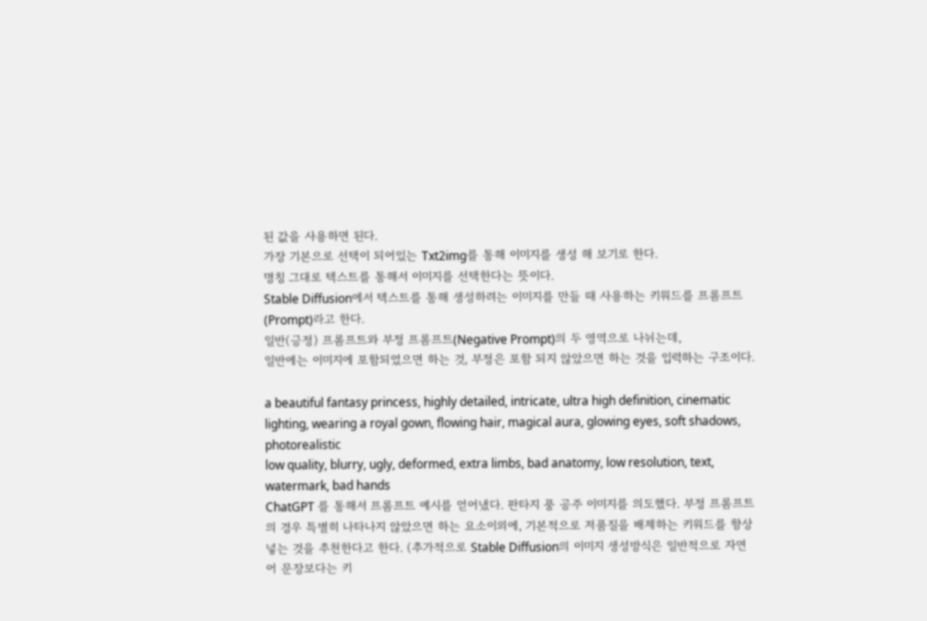된 값을 사용하면 된다.
가장 기본으로 선택이 되어있는 Txt2img를 통해 이미지를 생성 해 보기로 한다.
명칭 그대로 텍스트를 통해서 이미지를 선택한다는 뜻이다.
Stable Diffusion에서 텍스트를 통해 생성하려는 이미지를 만들 때 사용하는 키워드를 프롬프트(Prompt)라고 한다.
일반(긍정) 프롬프트와 부정 프롬프트(Negative Prompt)의 두 영역으로 나뉘는데,
일반에는 이미지에 포함되었으면 하는 것, 부정은 포함 되지 않았으면 하는 것을 입력하는 구조이다.

a beautiful fantasy princess, highly detailed, intricate, ultra high definition, cinematic lighting, wearing a royal gown, flowing hair, magical aura, glowing eyes, soft shadows, photorealistic
low quality, blurry, ugly, deformed, extra limbs, bad anatomy, low resolution, text, watermark, bad hands
ChatGPT 를 통해서 프롬프트 예시를 얻어냈다. 판타지 풍 공주 이미지를 의도했다. 부정 프롬프트의 경우 특별히 나타나지 않았으면 하는 요소이외에, 기본적으로 저품질을 배제하는 키워드를 항상 넣는 것을 추천한다고 한다. (추가적으로 Stable Diffusion의 이미지 생성방식은 일반적으로 자연어 문장보다는 키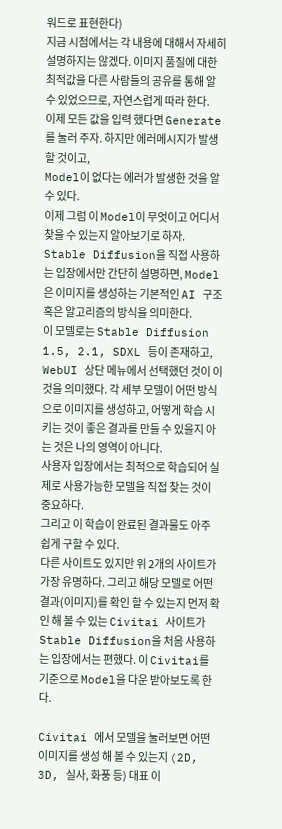워드로 표현한다)
지금 시점에서는 각 내용에 대해서 자세히 설명하지는 않겠다. 이미지 품질에 대한 최적값을 다른 사람들의 공유를 통해 알 수 있었으므로, 자연스럽게 따라 한다.
이제 모든 값을 입력 했다면 Generate를 눌러 주자. 하지만 에러메시지가 발생할 것이고,
Model이 없다는 에러가 발생한 것을 알 수 있다.
이제 그럼 이 Model이 무엇이고 어디서 찾을 수 있는지 알아보기로 하자.
Stable Diffusion을 직접 사용하는 입장에서만 간단히 설명하면, Model은 이미지를 생성하는 기본적인 AI 구조 혹은 알고리즘의 방식을 의미한다.
이 모델로는 Stable Diffusion 1.5, 2.1, SDXL 등이 존재하고, WebUI 상단 메뉴에서 선택했던 것이 이것을 의미했다. 각 세부 모델이 어떤 방식으로 이미지를 생성하고, 어떻게 학습 시키는 것이 좋은 결과를 만들 수 있을지 아는 것은 나의 영역이 아니다.
사용자 입장에서는 최적으로 학습되어 실제로 사용가능한 모델을 직접 찾는 것이 중요하다.
그리고 이 학습이 완료된 결과물도 아주 쉽게 구할 수 있다.
다른 사이트도 있지만 위 2개의 사이트가 가장 유명하다. 그리고 해당 모델로 어떤 결과(이미지)를 확인 할 수 있는지 먼저 확인 해 볼 수 있는 Civitai 사이트가 Stable Diffusion을 처음 사용하는 입장에서는 편했다. 이 Civitai를 기준으로 Model을 다운 받아보도록 한다.

Civitai 에서 모델을 눌러보면 어떤 이미지를 생성 해 볼 수 있는지 (2D, 3D, 실사, 화풍 등) 대표 이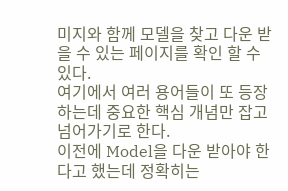미지와 함께 모델을 찾고 다운 받을 수 있는 페이지를 확인 할 수 있다.
여기에서 여러 용어들이 또 등장하는데 중요한 핵심 개념만 잡고 넘어가기로 한다.
이전에 Model을 다운 받아야 한다고 했는데 정확히는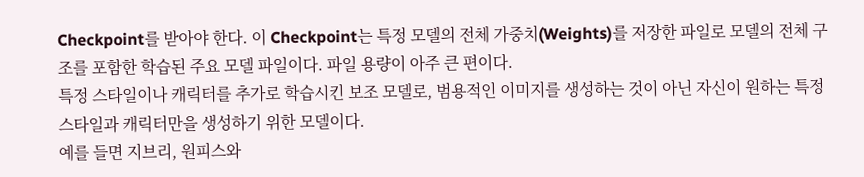Checkpoint를 받아야 한다. 이 Checkpoint는 특정 모델의 전체 가중치(Weights)를 저장한 파일로 모델의 전체 구조를 포함한 학습된 주요 모델 파일이다. 파일 용량이 아주 큰 편이다.
특정 스타일이나 캐릭터를 추가로 학습시킨 보조 모델로, 범용적인 이미지를 생성하는 것이 아닌 자신이 원하는 특정 스타일과 캐릭터만을 생성하기 위한 모델이다.
예를 들면 지브리, 원피스와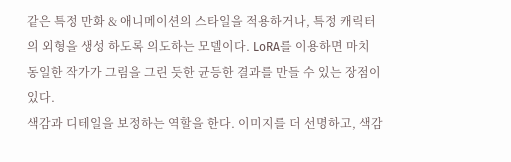같은 특정 만화 & 애니메이션의 스타일을 적용하거나, 특정 캐릭터의 외형을 생성 하도록 의도하는 모델이다. LoRA를 이용하면 마치 동일한 작가가 그림을 그린 듯한 균등한 결과를 만들 수 있는 장점이 있다.
색감과 디테일을 보정하는 역할을 한다. 이미지를 더 선명하고, 색감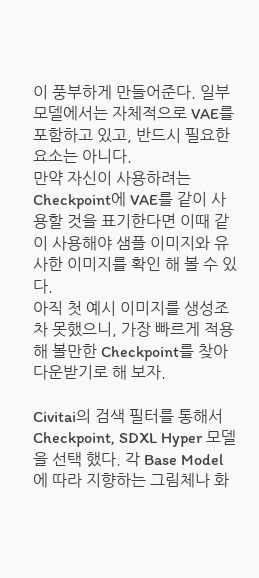이 풍부하게 만들어준다. 일부 모델에서는 자체적으로 VAE를 포함하고 있고, 반드시 필요한 요소는 아니다.
만약 자신이 사용하려는 Checkpoint에 VAE를 같이 사용할 것을 표기한다면 이때 같이 사용해야 샘플 이미지와 유사한 이미지를 확인 해 볼 수 있다.
아직 첫 예시 이미지를 생성조차 못했으니, 가장 빠르게 적용 해 볼만한 Checkpoint를 찾아 다운받기로 해 보자.

Civitai의 검색 필터를 통해서 Checkpoint, SDXL Hyper 모델을 선택 했다. 각 Base Model에 따라 지향하는 그림체나 화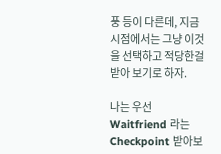풍 등이 다른데, 지금 시점에서는 그냥 이것을 선택하고 적당한걸 받아 보기로 하자.

나는 우선 Waitfriend 라는 Checkpoint 받아보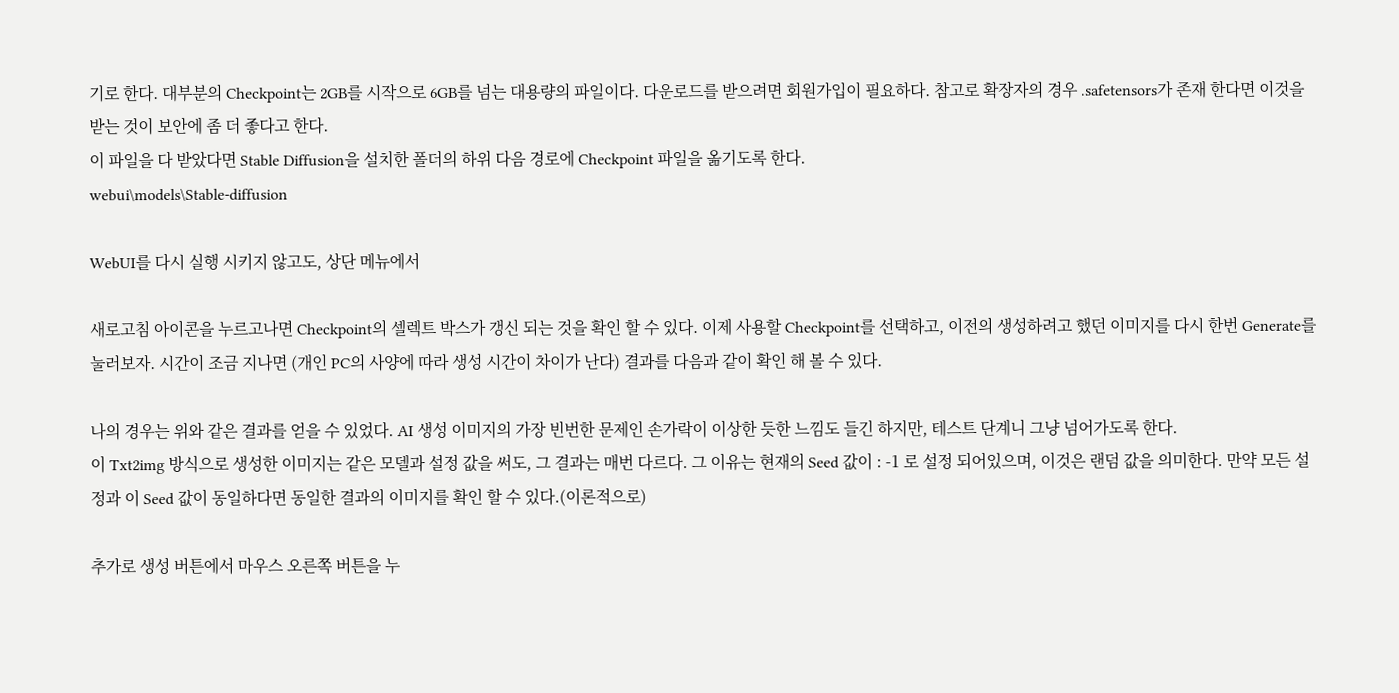기로 한다. 대부분의 Checkpoint는 2GB를 시작으로 6GB를 넘는 대용량의 파일이다. 다운로드를 받으려면 회원가입이 필요하다. 참고로 확장자의 경우 .safetensors가 존재 한다면 이것을 받는 것이 보안에 좀 더 좋다고 한다.
이 파일을 다 받았다면 Stable Diffusion을 설치한 폴더의 하위 다음 경로에 Checkpoint 파일을 옮기도록 한다.
webui\models\Stable-diffusion

WebUI를 다시 실행 시키지 않고도, 상단 메뉴에서

새로고침 아이콘을 누르고나면 Checkpoint의 셀렉트 박스가 갱신 되는 것을 확인 할 수 있다. 이제 사용할 Checkpoint를 선택하고, 이전의 생성하려고 했던 이미지를 다시 한번 Generate를 눌러보자. 시간이 조금 지나면 (개인 PC의 사양에 따라 생성 시간이 차이가 난다) 결과를 다음과 같이 확인 해 볼 수 있다.

나의 경우는 위와 같은 결과를 얻을 수 있었다. AI 생성 이미지의 가장 빈번한 문제인 손가락이 이상한 듯한 느낌도 들긴 하지만, 테스트 단계니 그냥 넘어가도록 한다.
이 Txt2img 방식으로 생성한 이미지는 같은 모델과 설정 값을 써도, 그 결과는 매번 다르다. 그 이유는 현재의 Seed 값이 : -1 로 설정 되어있으며, 이것은 랜덤 값을 의미한다. 만약 모든 설정과 이 Seed 값이 동일하다면 동일한 결과의 이미지를 확인 할 수 있다.(이론적으로)

추가로 생성 버튼에서 마우스 오른쪽 버튼을 누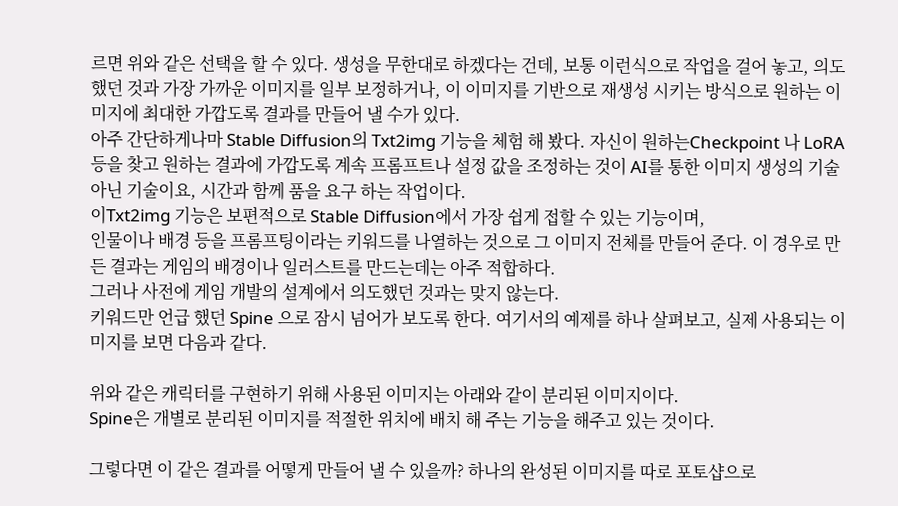르면 위와 같은 선택을 할 수 있다. 생성을 무한대로 하겠다는 건데, 보통 이런식으로 작업을 걸어 놓고, 의도했던 것과 가장 가까운 이미지를 일부 보정하거나, 이 이미지를 기반으로 재생성 시키는 방식으로 원하는 이미지에 최대한 가깝도록 결과를 만들어 낼 수가 있다.
아주 간단하게나마 Stable Diffusion의 Txt2img 기능을 체험 해 봤다. 자신이 원하는Checkpoint 나 LoRA 등을 찾고 원하는 결과에 가깝도록 계속 프롬프트나 설정 값을 조정하는 것이 AI를 통한 이미지 생성의 기술아닌 기술이요, 시간과 함께 품을 요구 하는 작업이다.
이Txt2img 기능은 보편적으로 Stable Diffusion에서 가장 쉽게 접할 수 있는 기능이며,
인물이나 배경 등을 프롬프팅이라는 키워드를 나열하는 것으로 그 이미지 전체를 만들어 준다. 이 경우로 만든 결과는 게임의 배경이나 일러스트를 만드는데는 아주 적합하다.
그러나 사전에 게임 개발의 설계에서 의도했던 것과는 맞지 않는다.
키워드만 언급 했던 Spine 으로 잠시 넘어가 보도록 한다. 여기서의 예제를 하나 살펴보고, 실제 사용되는 이미지를 보면 다음과 같다.

위와 같은 캐릭터를 구현하기 위해 사용된 이미지는 아래와 같이 분리된 이미지이다.
Spine은 개별로 분리된 이미지를 적절한 위치에 배치 해 주는 기능을 해주고 있는 것이다.

그렇다면 이 같은 결과를 어떻게 만들어 낼 수 있을까? 하나의 완성된 이미지를 따로 포토샵으로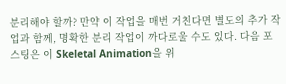분리해야 할까? 만약 이 작업을 매번 거친다면 별도의 추가 작업과 함께, 명확한 분리 작업이 까다로울 수도 있다. 다음 포스팅은 이 Skeletal Animation을 위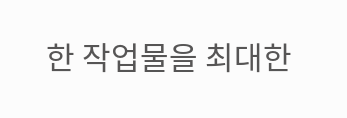한 작업물을 최대한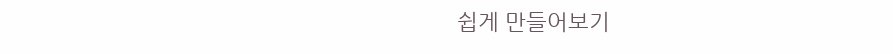쉽게 만들어보기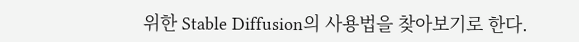위한 Stable Diffusion의 사용법을 찾아보기로 한다.